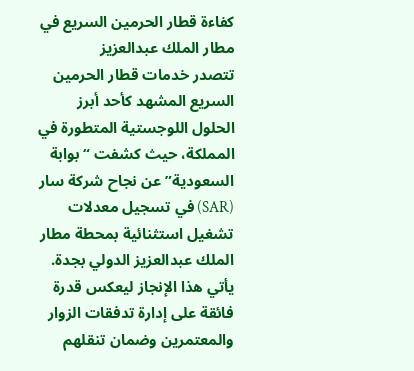كفاءة قطار الحرمين السريع في مطار الملك عبدالعزيز
تتصدر خدمات قطار الحرمين السريع المشهد كأحد أبرز الحلول اللوجستية المتطورة في المملكة، حيث كشفت “بوابة السعودية” عن نجاح شركة سار (SAR) في تسجيل معدلات تشغيل استثنائية بمحطة مطار الملك عبدالعزيز الدولي بجدة. يأتي هذا الإنجاز ليعكس قدرة فائقة على إدارة تدفقات الزوار والمعتمرين وضمان تنقلهم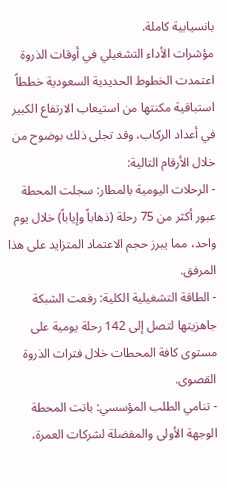بانسيابية كاملة.
مؤشرات الأداء التشغيلي في أوقات الذروة
اعتمدت الخطوط الحديدية السعودية خططاً استباقية مكنتها من استيعاب الارتفاع الكبير في أعداد الركاب، وقد تجلى ذلك بوضوح من خلال الأرقام التالية:
- الرحلات اليومية بالمطار: سجلت المحطة عبور أكثر من 75 رحلة (ذهاباً وإياباً) خلال يوم واحد، مما يبرز حجم الاعتماد المتزايد على هذا المرفق.
- الطاقة التشغيلية الكلية: رفعت الشبكة جاهزيتها لتصل إلى 142 رحلة يومية على مستوى كافة المحطات خلال فترات الذروة القصوى.
- تنامي الطلب المؤسسي: باتت المحطة الوجهة الأولى والمفضلة لشركات العمرة،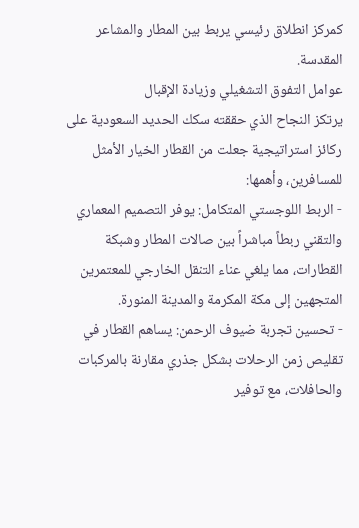كمركز انطلاق رئيسي يربط بين المطار والمشاعر المقدسة.
عوامل التفوق التشغيلي وزيادة الإقبال
يرتكز النجاح الذي حققته سكك الحديد السعودية على ركائز استراتيجية جعلت من القطار الخيار الأمثل للمسافرين، وأهمها:
- الربط اللوجستي المتكامل: يوفر التصميم المعماري والتقني ربطاً مباشراً بين صالات المطار وشبكة القطارات، مما يلغي عناء التنقل الخارجي للمعتمرين المتجهين إلى مكة المكرمة والمدينة المنورة.
- تحسين تجربة ضيوف الرحمن: يساهم القطار في تقليص زمن الرحلات بشكل جذري مقارنة بالمركبات والحافلات، مع توفير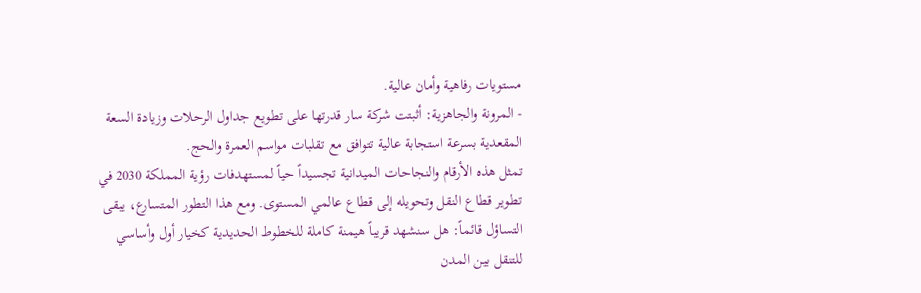مستويات رفاهية وأمان عالية.
- المرونة والجاهزية: أثبتت شركة سار قدرتها على تطويع جداول الرحلات وزيادة السعة المقعدية بسرعة استجابة عالية تتوافق مع تقلبات مواسم العمرة والحج.
تمثل هذه الأرقام والنجاحات الميدانية تجسيداً حياً لمستهدفات رؤية المملكة 2030 في تطوير قطاع النقل وتحويله إلى قطاع عالمي المستوى. ومع هذا التطور المتسارع، يبقى التساؤل قائماً: هل سنشهد قريباً هيمنة كاملة للخطوط الحديدية كخيار أول وأساسي للتنقل بين المدن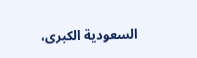السعودية الكبرى،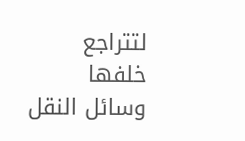لتتراجع خلفها وسائل النقل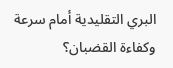البري التقليدية أمام سرعة وكفاءة القضبان؟